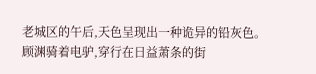老城区的午后,天色呈现出一种诡异的铅灰色。
顾渊骑着电驴,穿行在日益萧条的街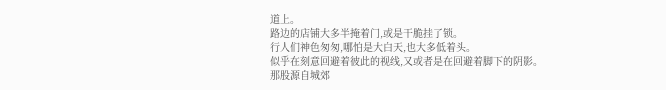道上。
路边的店铺大多半掩着门,或是干脆挂了锁。
行人们神色匆匆,哪怕是大白天,也大多低着头。
似乎在刻意回避着彼此的视线,又或者是在回避着脚下的阴影。
那股源自城郊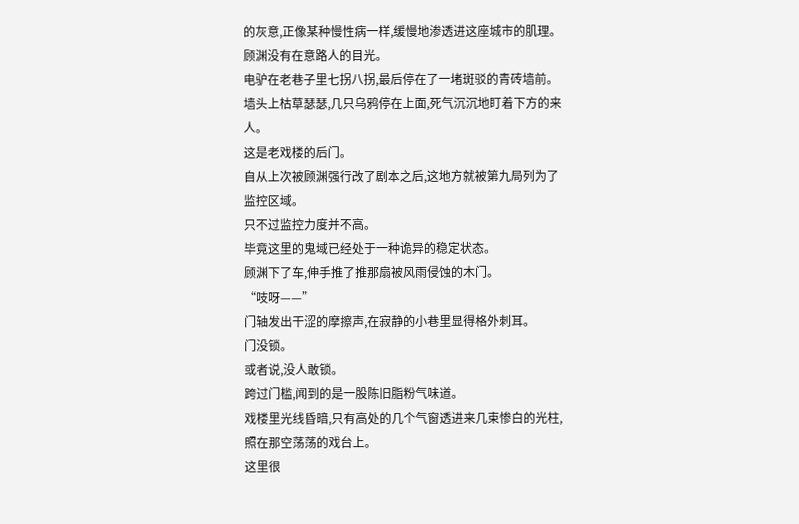的灰意,正像某种慢性病一样,缓慢地渗透进这座城市的肌理。
顾渊没有在意路人的目光。
电驴在老巷子里七拐八拐,最后停在了一堵斑驳的青砖墙前。
墙头上枯草瑟瑟,几只乌鸦停在上面,死气沉沉地盯着下方的来人。
这是老戏楼的后门。
自从上次被顾渊强行改了剧本之后,这地方就被第九局列为了监控区域。
只不过监控力度并不高。
毕竟这里的鬼域已经处于一种诡异的稳定状态。
顾渊下了车,伸手推了推那扇被风雨侵蚀的木门。
“吱呀——”
门轴发出干涩的摩擦声,在寂静的小巷里显得格外刺耳。
门没锁。
或者说,没人敢锁。
跨过门槛,闻到的是一股陈旧脂粉气味道。
戏楼里光线昏暗,只有高处的几个气窗透进来几束惨白的光柱,照在那空荡荡的戏台上。
这里很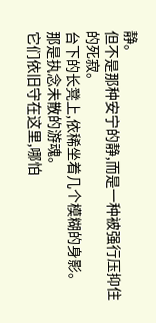静。
但不是那种安宁的静,而是一种被强行压抑住的死寂。
台下的长凳上,依稀坐着几个模糊的身影。
那是执念未散的游魂。
它们依旧守在这里,哪怕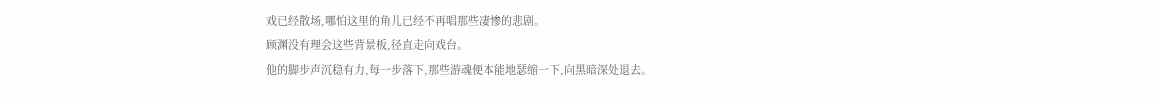戏已经散场,哪怕这里的角儿已经不再唱那些凄惨的悲剧。
顾渊没有理会这些背景板,径直走向戏台。
他的脚步声沉稳有力,每一步落下,那些游魂便本能地瑟缩一下,向黑暗深处退去。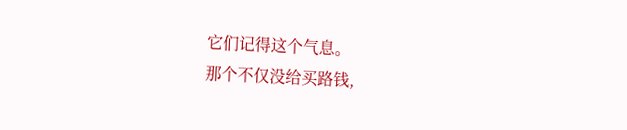它们记得这个气息。
那个不仅没给买路钱,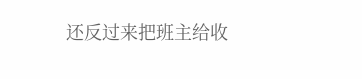还反过来把班主给收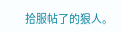拾服帖了的狠人。